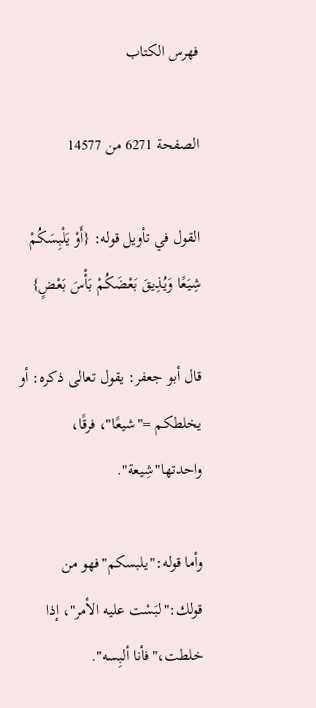فهرس الكتاب

الصفحة 6271 من 14577

القول في تأويل قوله: {أَوْ يَلْبِسَكُمْ شِيَعًا وَيُذِيقَ بَعْضَكُمْ بَأْسَ بَعْضٍ}

قال أبو جعفر: يقول تعالى ذكره: أو يخلطكم ="شيعًا"، فرقًا، واحدتها"شِيعة".

وأما قوله:"يلبسكم"فهو من قولك:"لبَسْت عليه الأمر"، إذا خلطت،"فأنا ألبِسه".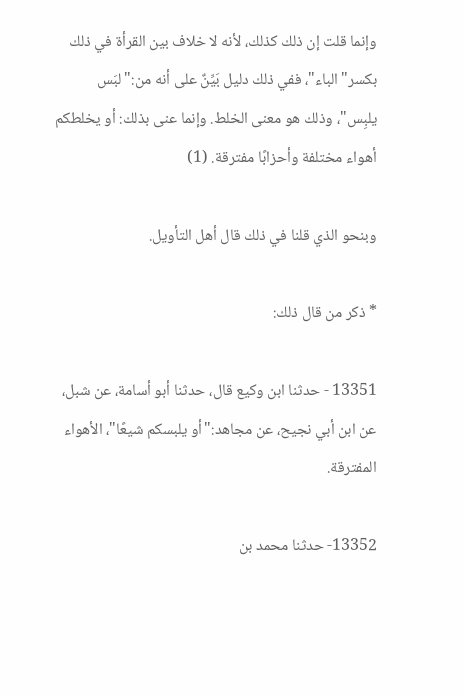وإنما قلت إن ذلك كذلك، لأنه لا خلاف بين القرأة في ذلك بكسر"الباء"، ففي ذلك دليل بَيِّنٌ على أنه من:"لبَس يلبِس"، وذلك هو معنى الخلط. وإنما عنى بذلك: أو يخلطكم أهواء مختلفة وأحزابًا مفترقة. (1)

وبنحو الذي قلنا في ذلك قال أهل التأويل.

* ذكر من قال ذلك:

13351 - حدثنا ابن وكيع قال، حدثنا أبو أسامة، عن شبل، عن ابن أبي نجيح، عن مجاهد:"أو يلبسكم شيعًا"، الأهواء المفترقة.

13352- حدثنا محمد بن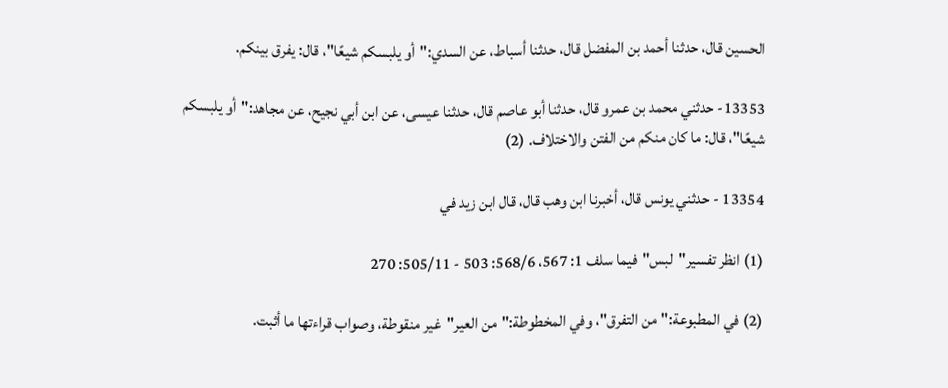الحسين قال، حدثنا أحمد بن المفضل قال، حدثنا أسباط، عن السدي:"أو يلبسكم شيعًا"، قال: يفرق بينكم.

13353- حدثني محمد بن عمرو قال، حدثنا أبو عاصم قال، حدثنا عيسى، عن ابن أبي نجيح، عن مجاهد:"أو يلبسكم شيعًا"، قال: ما كان منكم من الفتن والاختلاف. (2)

13354 - حدثني يونس قال، أخبرنا ابن وهب قال، قال ابن زيد في

(1) انظر تفسير"لبس"فيما سلف 1: 567، 568/6: 503 - 505/11: 270

(2) في المطبوعة:"من التفرق"، وفي المخطوطة:"من العير"غير منقوطة، وصواب قراءتها ما أثبت.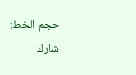حجم الخط:
شارك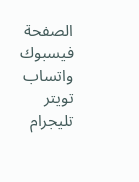الصفحة
فيسبوك واتساب تويتر تليجرام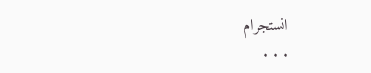انستجرام
. . .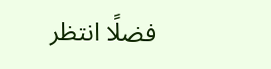فضلًا انتظر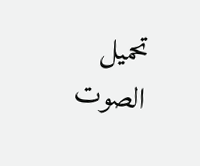تحميل الصوت